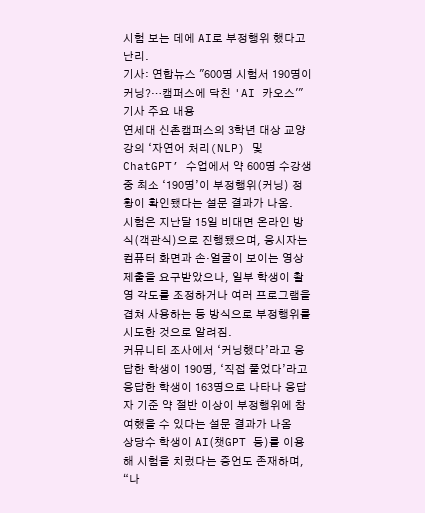시험 보는 데에 AI로 부정행위 했다고 난리.
기사: 연합뉴스 "600명 시험서 190명이 커닝?…캠퍼스에 닥친 'AI 카오스'"
기사 주요 내용
연세대 신촌캠퍼스의 3학년 대상 교양강의 ‘자연어 처리(NLP) 및 ChatGPT’ 수업에서 약 600명 수강생 중 최소 ‘190명’이 부정행위(커닝) 정황이 확인됐다는 설문 결과가 나옴.
시험은 지난달 15일 비대면 온라인 방식(객관식)으로 진행됐으며, 응시자는 컴퓨터 화면과 손·얼굴이 보이는 영상 제출을 요구받았으나, 일부 학생이 촬영 각도를 조정하거나 여러 프로그램을 겹쳐 사용하는 등 방식으로 부정행위를 시도한 것으로 알려짐.
커뮤니티 조사에서 ‘커닝했다’라고 응답한 학생이 190명, ‘직접 풀었다’라고 응답한 학생이 163명으로 나타나 응답자 기준 약 절반 이상이 부정행위에 참여했을 수 있다는 설문 결과가 나옴
상당수 학생이 AI(챗GPT 등)를 이용해 시험을 치렀다는 증언도 존재하며, “나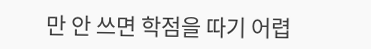만 안 쓰면 학점을 따기 어렵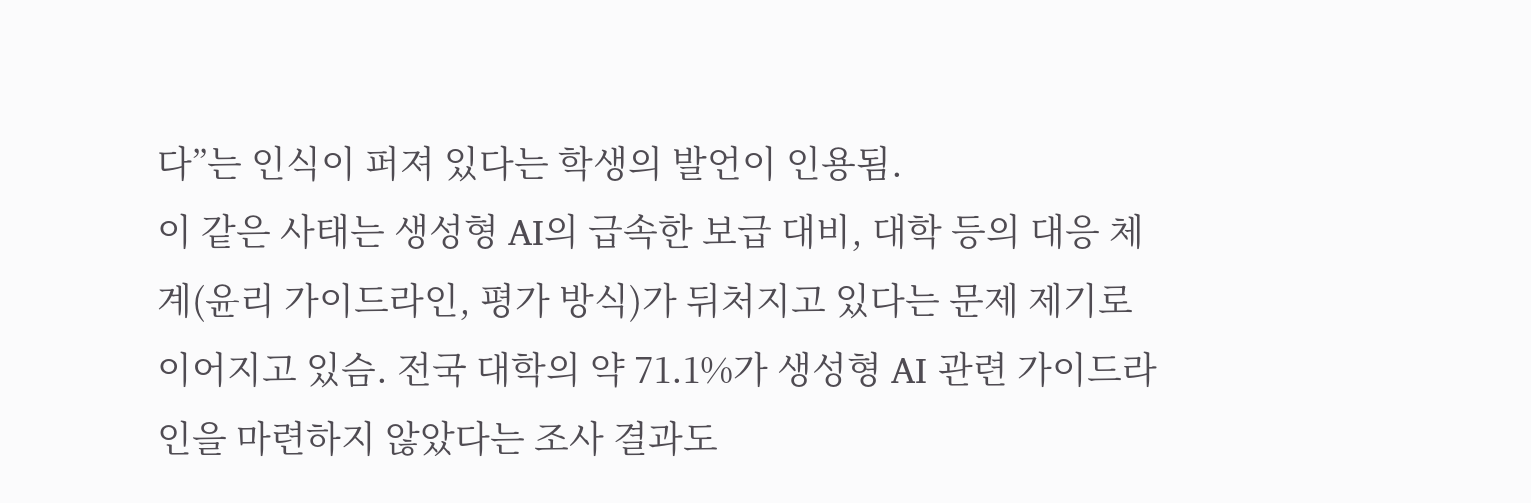다”는 인식이 퍼져 있다는 학생의 발언이 인용됨.
이 같은 사태는 생성형 AI의 급속한 보급 대비, 대학 등의 대응 체계(윤리 가이드라인, 평가 방식)가 뒤처지고 있다는 문제 제기로 이어지고 있슴. 전국 대학의 약 71.1%가 생성형 AI 관련 가이드라인을 마련하지 않았다는 조사 결과도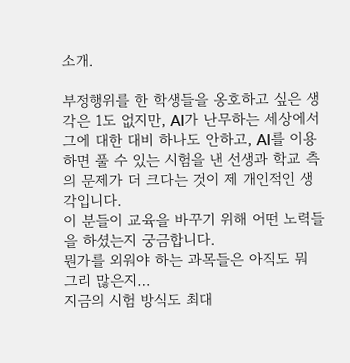소개.

부정행위를 한 학생들을 옹호하고 싶은 생각은 1도 없지만, AI가 난무하는 세상에서 그에 대한 대비 하나도 안하고, AI를 이용하면 풀 수 있는 시험을 낸 선생과 학교 측의 문제가 더 크다는 것이 제 개인적인 생각입니다.
이 분들이 교육을 바꾸기 위해 어떤 노력들을 하셨는지 궁금합니다.
뭔가를 외워야 하는 과목들은 아직도 뭐 그리 많은지…
지금의 시험 방식도 최대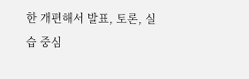한 개편해서 발표, 토론, 실습 중심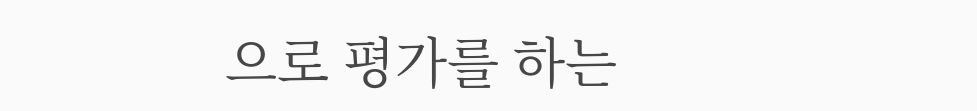으로 평가를 하는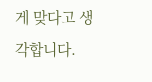게 맞다고 생각합니다.